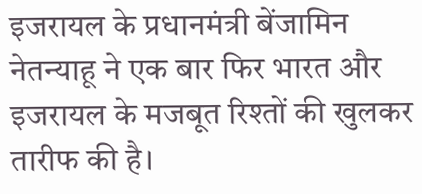इजरायल के प्रधानमंत्री बेंजामिन नेतन्याहू ने एक बार फिर भारत और इजरायल के मजबूत रिश्तों की खुलकर तारीफ की है।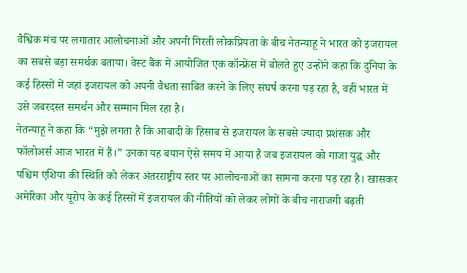वैश्विक मंच पर लगातार आलोचनाओं और अपनी गिरती लोकप्रियता के बीच नेतन्याहू ने भारत को इजरायल का सबसे बड़ा समर्थक बताया। वेस्ट बैंक में आयोजित एक कॉन्फ्रेंस में बोलते हुए उन्होंने कहा कि दुनिया के कई हिस्सों में जहां इजरायल को अपनी वैधता साबित करने के लिए संघर्ष करना पड़ रहा है, वहीं भारत में उसे जबरदस्त समर्थन और सम्मान मिल रहा है।
नेतन्याहू ने कहा कि “मुझे लगता है कि आबादी के हिसाब से इजरायल के सबसे ज्यादा प्रशंसक और फॉलोअर्स आज भारत में हैं।” उनका यह बयान ऐसे समय में आया है जब इजरायल को गाजा युद्ध और पश्चिम एशिया की स्थिति को लेकर अंतरराष्ट्रीय स्तर पर आलोचनाओं का सामना करना पड़ रहा है। खासकर अमेरिका और यूरोप के कई हिस्सों में इजरायल की नीतियों को लेकर लोगों के बीच नाराजगी बढ़ती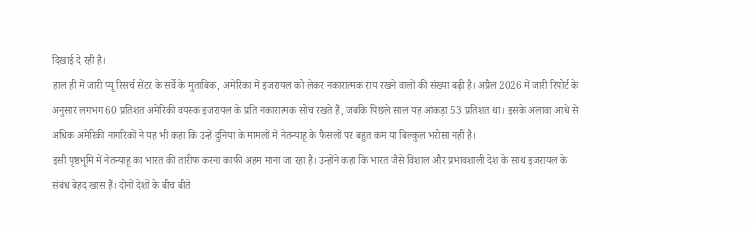दिखाई दे रही है।
हाल ही में जारी प्यू रिसर्च सेंटर के सर्वे के मुताबिक, अमेरिका में इजरायल को लेकर नकारात्मक राय रखने वालों की संख्या बढ़ी है। अप्रैल 2026 में जारी रिपोर्ट के अनुसार लगभग 60 प्रतिशत अमेरिकी वयस्क इजरायल के प्रति नकारात्मक सोच रखते हैं, जबकि पिछले साल यह आंकड़ा 53 प्रतिशत था। इसके अलावा आधे से अधिक अमेरिकी नागरिकों ने यह भी कहा कि उन्हें दुनिया के मामलों में नेतन्याहू के फैसलों पर बहुत कम या बिल्कुल भरोसा नहीं है।
इसी पृष्ठभूमि में नेतन्याहू का भारत की तारीफ करना काफी अहम माना जा रहा है। उन्होंने कहा कि भारत जैसे विशाल और प्रभावशाली देश के साथ इजरायल के संबंध बेहद खास हैं। दोनों देशों के बीच बीते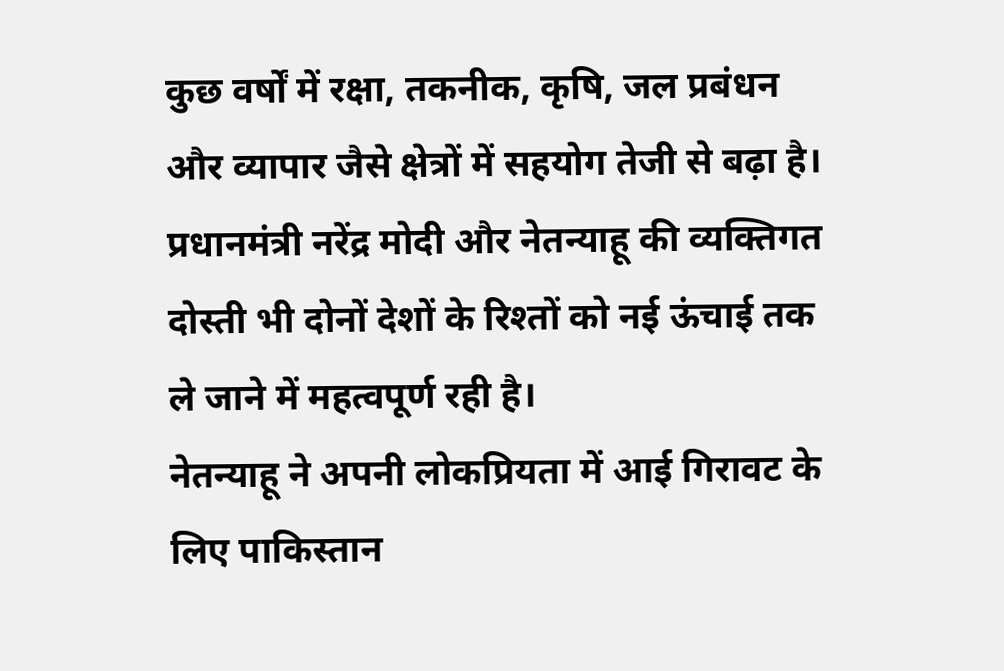कुछ वर्षों में रक्षा, तकनीक, कृषि, जल प्रबंधन और व्यापार जैसे क्षेत्रों में सहयोग तेजी से बढ़ा है। प्रधानमंत्री नरेंद्र मोदी और नेतन्याहू की व्यक्तिगत दोस्ती भी दोनों देशों के रिश्तों को नई ऊंचाई तक ले जाने में महत्वपूर्ण रही है।
नेतन्याहू ने अपनी लोकप्रियता में आई गिरावट के लिए पाकिस्तान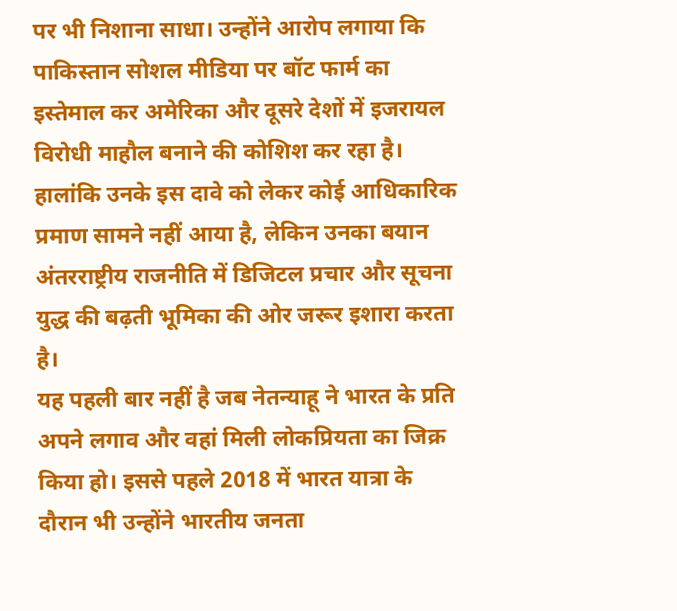पर भी निशाना साधा। उन्होंने आरोप लगाया कि पाकिस्तान सोशल मीडिया पर बॉट फार्म का इस्तेमाल कर अमेरिका और दूसरे देशों में इजरायल विरोधी माहौल बनाने की कोशिश कर रहा है। हालांकि उनके इस दावे को लेकर कोई आधिकारिक प्रमाण सामने नहीं आया है, लेकिन उनका बयान अंतरराष्ट्रीय राजनीति में डिजिटल प्रचार और सूचना युद्ध की बढ़ती भूमिका की ओर जरूर इशारा करता है।
यह पहली बार नहीं है जब नेतन्याहू ने भारत के प्रति अपने लगाव और वहां मिली लोकप्रियता का जिक्र किया हो। इससे पहले 2018 में भारत यात्रा के दौरान भी उन्होंने भारतीय जनता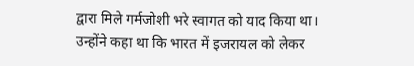द्वारा मिले गर्मजोशी भरे स्वागत को याद किया था। उन्होंने कहा था कि भारत में इजरायल को लेकर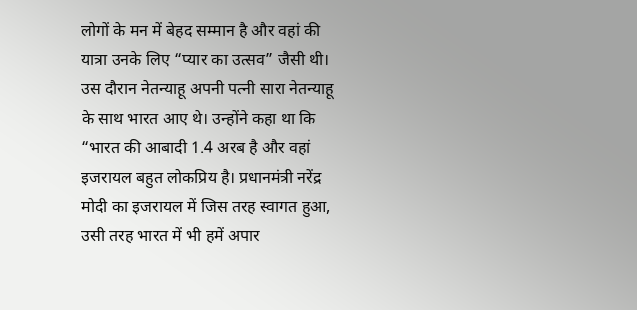लोगों के मन में बेहद सम्मान है और वहां की यात्रा उनके लिए “प्यार का उत्सव” जैसी थी।
उस दौरान नेतन्याहू अपनी पत्नी सारा नेतन्याहू के साथ भारत आए थे। उन्होंने कहा था कि “भारत की आबादी 1.4 अरब है और वहां इजरायल बहुत लोकप्रिय है। प्रधानमंत्री नरेंद्र मोदी का इजरायल में जिस तरह स्वागत हुआ, उसी तरह भारत में भी हमें अपार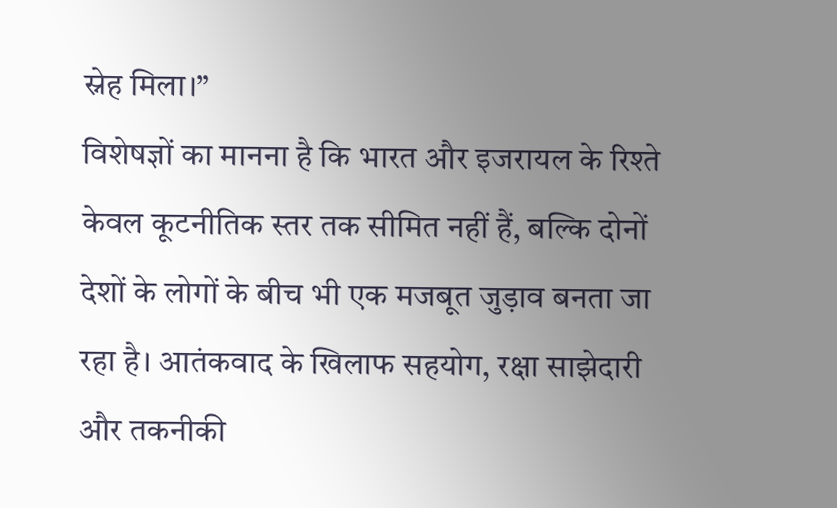स्नेह मिला।”
विशेषज्ञों का मानना है कि भारत और इजरायल के रिश्ते केवल कूटनीतिक स्तर तक सीमित नहीं हैं, बल्कि दोनों देशों के लोगों के बीच भी एक मजबूत जुड़ाव बनता जा रहा है। आतंकवाद के खिलाफ सहयोग, रक्षा साझेदारी और तकनीकी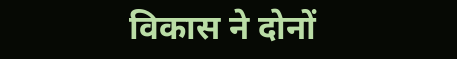विकास ने दोनों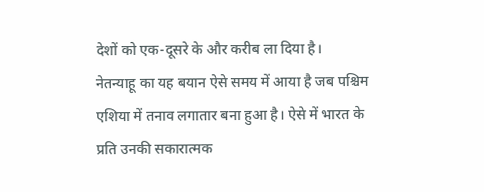देशों को एक-दूसरे के और करीब ला दिया है।
नेतन्याहू का यह बयान ऐसे समय में आया है जब पश्चिम एशिया में तनाव लगातार बना हुआ है। ऐसे में भारत के प्रति उनकी सकारात्मक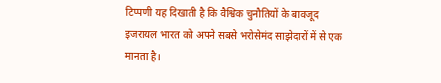टिप्पणी यह दिखाती है कि वैश्विक चुनौतियों के बावजूद इजरायल भारत को अपने सबसे भरोसेमंद साझेदारों में से एक मानता है।